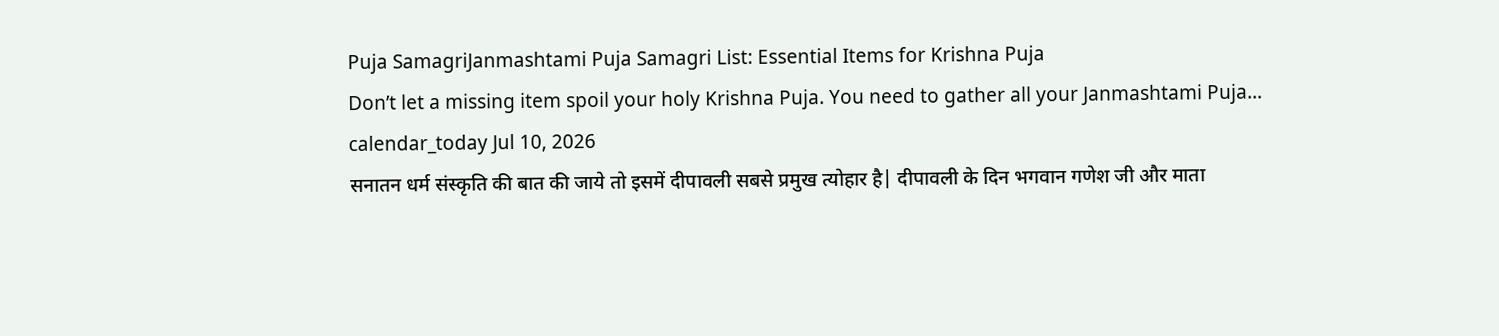Puja SamagriJanmashtami Puja Samagri List: Essential Items for Krishna Puja
Don’t let a missing item spoil your holy Krishna Puja. You need to gather all your Janmashtami Puja…
calendar_today Jul 10, 2026
सनातन धर्म संस्कृति की बात की जाये तो इसमें दीपावली सबसे प्रमुख त्योहार है| दीपावली के दिन भगवान गणेश जी और माता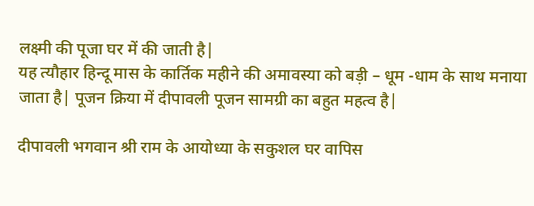लक्ष्मी की पूजा घर में की जाती है|
यह त्यौहार हिन्दू मास के कार्तिक महीने की अमावस्या को बड़ी – धूम -धाम के साथ मनाया जाता है| पूजन क्रिया में दीपावली पूजन सामग्री का बहुत महत्व है|

दीपावली भगवान श्री राम के आयोध्या के सकुशल घर वापिस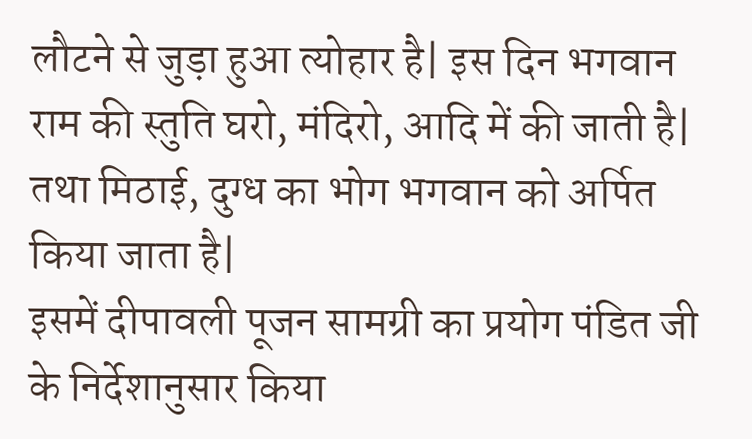लौटने से जुड़ा हुआ त्योहार है| इस दिन भगवान राम की स्तुति घरो, मंदिरो, आदि में की जाती है| तथा मिठाई, दुग्ध का भोग भगवान को अर्पित किया जाता है|
इसमें दीपावली पूजन सामग्री का प्रयोग पंडित जी के निर्देशानुसार किया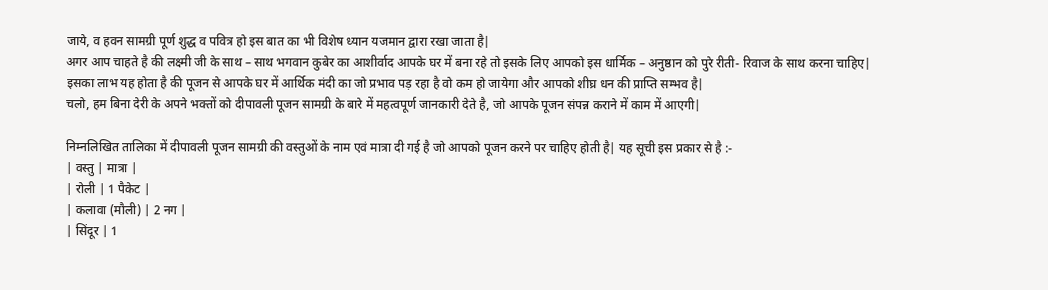जाये, व हवन सामग्री पूर्ण शुद्ध व पवित्र हो इस बात का भी विशेष ध्यान यजमान द्वारा रखा जाता है|
अगर आप चाहते है की लक्ष्मी जी के साथ – साथ भगवान कुबेर का आशीर्वाद आपके घर में बना रहे तो इसके लिए आपको इस धार्मिक – अनुष्ठान को पुरे रीती- रिवाज के साथ करना चाहिए|
इसका लाभ यह होता है की पूजन से आपके घर में आर्थिक मंदी का जो प्रभाव पड़ रहा है वो कम हो जायेगा और आपको शीघ्र धन की प्राप्ति सम्भव है|
चलो, हम बिना देरी के अपने भक्तों को दीपावली पूजन सामग्री के बारे में महत्वपूर्ण जानकारी देते है, जो आपके पूजन संपन्न कराने में काम में आएगी|

निम्नलिखित तालिका में दीपावली पूजन सामग्री की वस्तुओं के नाम एवं मात्रा दी गई है जो आपको पूजन करने पर चाहिए होती है| यह सूची इस प्रकार से है :-
| वस्तु | मात्रा |
| रोली | 1 पैकेट |
| कलावा (मौली) | 2 नग |
| सिंदूर | 1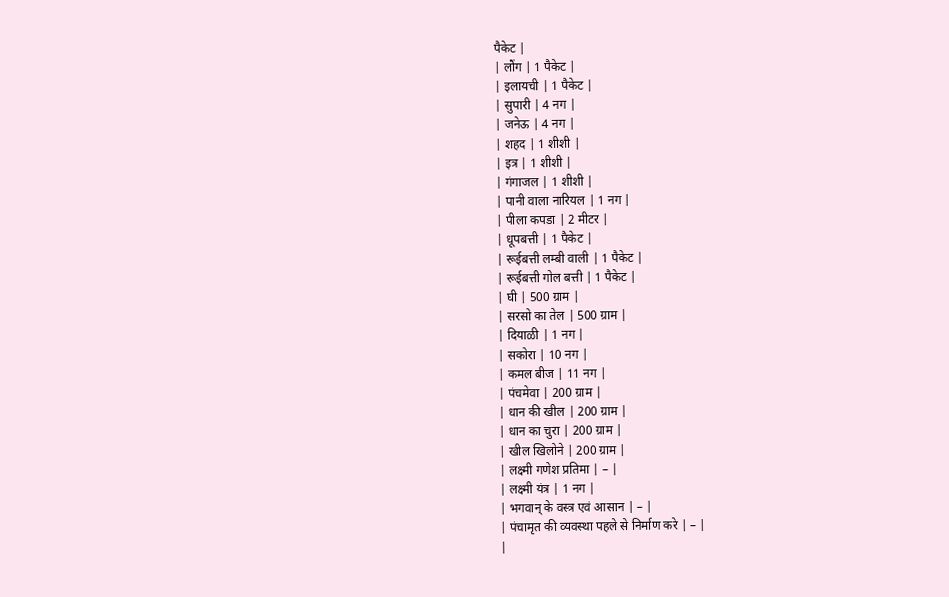पैकेट |
| लौंग | 1 पैकेट |
| इलायची | 1 पैकेट |
| सुपारी | 4 नग |
| जनेऊ | 4 नग |
| शहद | 1 शीशी |
| इत्र | 1 शीशी |
| गंगाजल | 1 शीशी |
| पानी वाला नारियल | 1 नग |
| पीला कपडा | 2 मीटर |
| धूपबत्ती | 1 पैकेट |
| रूईबत्ती लम्बी वाली | 1 पैकेट |
| रूईबत्ती गोल बत्ती | 1 पैकेट |
| घी | 500 ग्राम |
| सरसो का तेल | 500 ग्राम |
| दियाळी | 1 नग |
| सकोरा | 10 नग |
| कमल बीज | 11 नग |
| पंचमेवा | 200 ग्राम |
| धान की खील | 200 ग्राम |
| धान का चुरा | 200 ग्राम |
| खील खिलोने | 200 ग्राम |
| लक्ष्मी गणेश प्रतिमा | – |
| लक्ष्मी यंत्र | 1 नग |
| भगवान् के वस्त्र एवं आसान | – |
| पंचामृत की व्यवस्था पहले से निर्माण करे | – |
|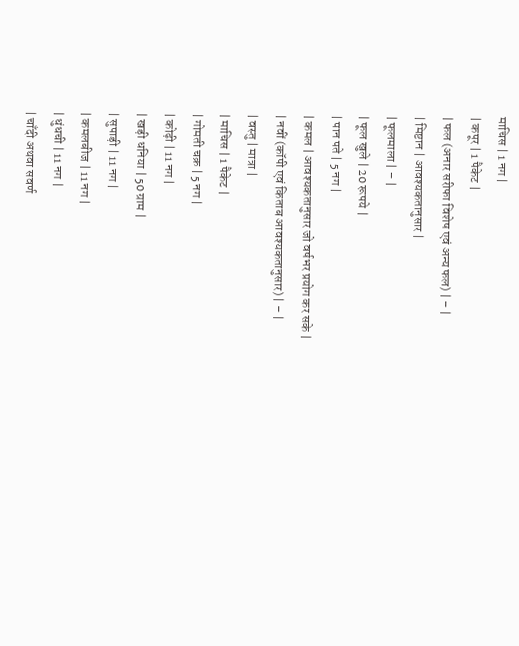माचिस | 1 नग |
| कपूर | 1 पैकेट |
| फल (अनार सरीफा विशेष एवं अन्य फल) | – |
| मिष्टान | आवश्यकतानुसार |
| फूलमाला | – |
| फूल खुले | 20 रूपये |
| पान पते | 5 नग |
| कमल | आवश्यकतानुसार जो वर्षभर प्रयोग कर सके |
| नवीं (कॉपी एवं किताब आवश्यकतानुसार) | – |
| वस्तु | मात्रा |
| माचिस | 1 पैकेट |
| गोमती चक्र | 5 नग |
| कोढ़ी | 11 नग |
| खड़ी धनिया | 50 ग्राम |
| सुपाड़ी | 11 नग |
| कमलबीज | 11 नग |
| धुंधची | 11 नग |
| चाँदी अथवा सवर्ण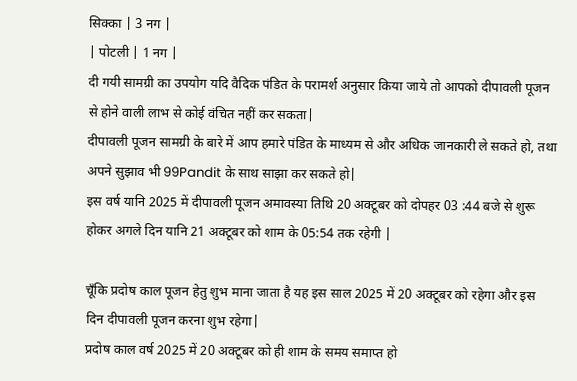सिक्का | 3 नग |
| पोटली | 1 नग |
दी गयी सामग्री का उपयोग यदि वैदिक पंडित के परामर्श अनुसार किया जाये तो आपको दीपावली पूजन से होने वाली लाभ से कोई वंचित नहीं कर सकता|
दीपावली पूजन सामग्री के बारे में आप हमारे पंडित के माध्यम से और अधिक जानकारी ले सकते हो, तथा अपने सुझाव भी 99Pandit के साथ साझा कर सकते हो|
इस वर्ष यानि 2025 में दीपावली पूजन अमावस्या तिथि 20 अक्टूबर को दोपहर 03 :44 बजे से शुरू होकर अगले दिन यानि 21 अक्टूबर को शाम के 05:54 तक रहेगी |

चूँकि प्रदोष काल पूजन हेतु शुभ माना जाता है यह इस साल 2025 में 20 अक्टूबर को रहेगा और इस दिन दीपावली पूजन करना शुभ रहेगा|
प्रदोष काल वर्ष 2025 में 20 अक्टूबर को ही शाम के समय समाप्त हो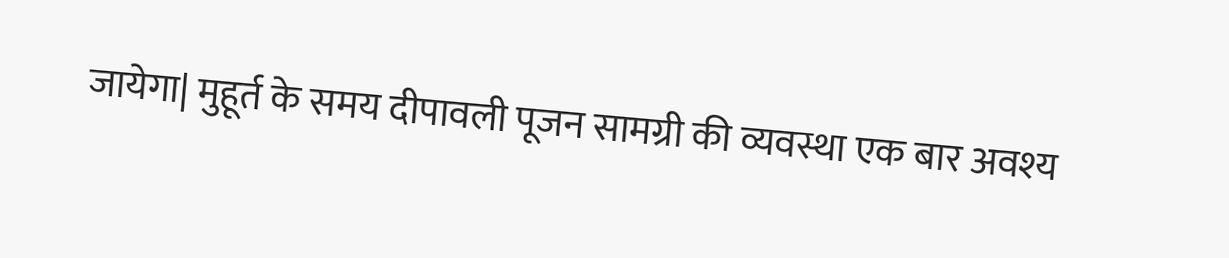जायेगा| मुहूर्त के समय दीपावली पूजन सामग्री की व्यवस्था एक बार अवश्य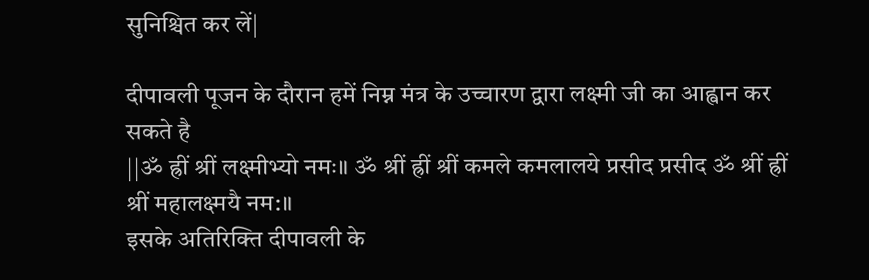सुनिश्चित कर लें|

दीपावली पूजन के दौरान हमें निम्न मंत्र के उच्चारण द्वारा लक्ष्मी जी का आह्वान कर सकते है
||ॐ ह्रीं श्रीं लक्ष्मीभ्यो नमः॥ ॐ श्रीं ह्रीं श्रीं कमले कमलालये प्रसीद प्रसीद ॐ श्रीं ह्रीं श्रीं महालक्ष्मयै नम:॥
इसके अतिरिक्ति दीपावली के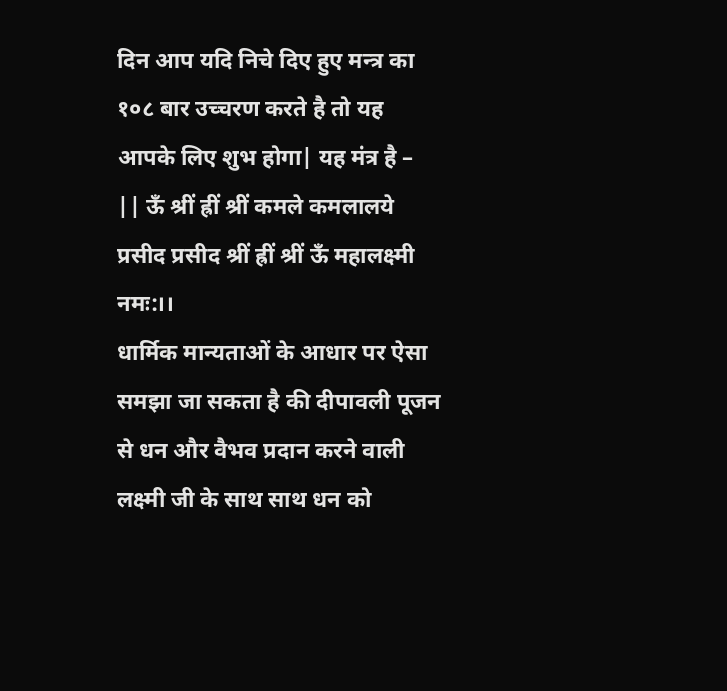दिन आप यदि निचे दिए हुए मन्त्र का १०८ बार उच्चरण करते है तो यह आपके लिए शुभ होगा| यह मंत्र है –
|| ऊँ श्रीं ह्रीं श्रीं कमले कमलालये प्रसीद प्रसीद श्रीं ह्रीं श्रीं ऊँ महालक्ष्मी नमः:।।
धार्मिक मान्यताओं के आधार पर ऐसा समझा जा सकता है की दीपावली पूजन से धन और वैभव प्रदान करने वाली लक्ष्मी जी के साथ साथ धन को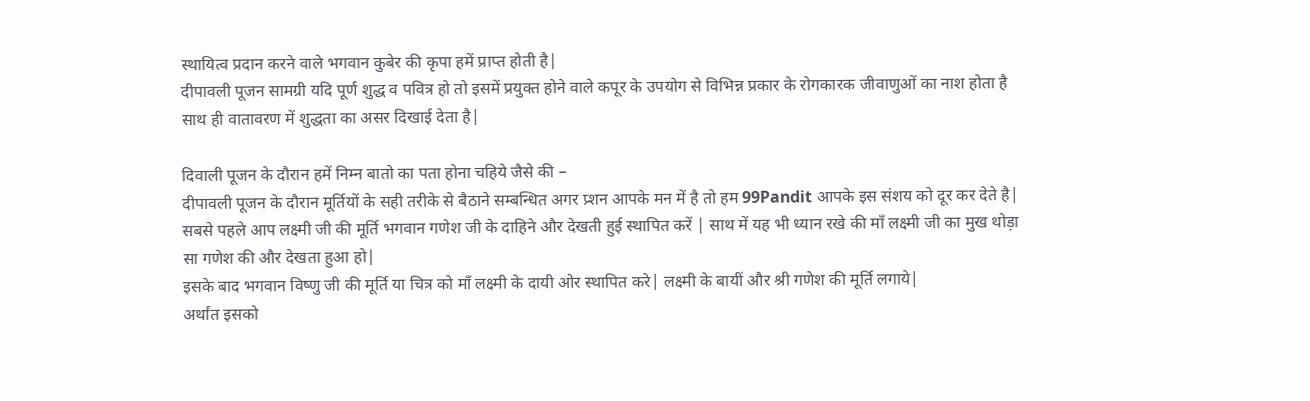स्थायित्व प्रदान करने वाले भगवान कुबेर की कृपा हमें प्राप्त होती है|
दीपावली पूजन सामग्री यदि पूर्ण शुद्ध व पवित्र हो तो इसमें प्रयुक्त होने वाले कपूर के उपयोग से विभिन्न प्रकार के रोगकारक जीवाणुओं का नाश होता है साथ ही वातावरण में शुद्धता का असर दिखाई देता है|

दिवाली पूजन के दौरान हमें निम्न बातो का पता होना चहिये जैसे की –
दीपावली पूजन के दौरान मूर्तियों के सही तरीके से बैठाने सम्बन्धित अगर प्र्शन आपके मन में है तो हम 99Pandit आपके इस संशय को दूर कर देते है|
सबसे पहले आप लक्ष्मी जी की मूर्ति भगवान गणेश जी के दाहिने और देखती हुई स्थापित करें | साथ में यह भी ध्यान रखे की माँ लक्ष्मी जी का मुख थोड़ा सा गणेश की और देखता हुआ हो|
इसके बाद भगवान विष्णु जी की मूर्ति या चित्र को माँ लक्ष्मी के दायी ओर स्थापित करे| लक्ष्मी के बायीं और श्री गणेश की मूर्ति लगाये|
अर्थांत इसको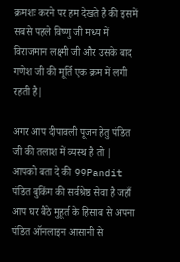क्रमशः करने पर हम देखते है की इसमें सबसे पहले विष्णु जी मध्य में विराजमान लक्ष्मी जी और उसके बाद गणेश जी की मूर्ति एक क्रम में लगी रहती है|

अगर आप दीपावली पूजन हेतु पंडित जी की तलाश में व्यस्थ है तो | आपको बता दे की 99Pandit पंडित बुकिंग की सर्वश्रेष्ठ सेवा है जहाँ आप घर बैठे मुहूर्त के हिसाब से अपना पंडित ऑनलाइन आसानी से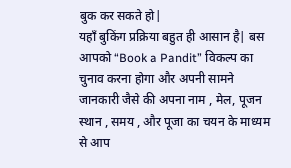बुक कर सकते हो|
यहाँ बुकिंग प्रक्रिया बहुत ही आसान है| बस आपको “Book a Pandit” विकल्प का चुनाव करना होगा और अपनी सामने जानकारी जैसे की अपना नाम , मेल, पूजन स्थान , समय , और पूजा का चयन के माध्यम से आप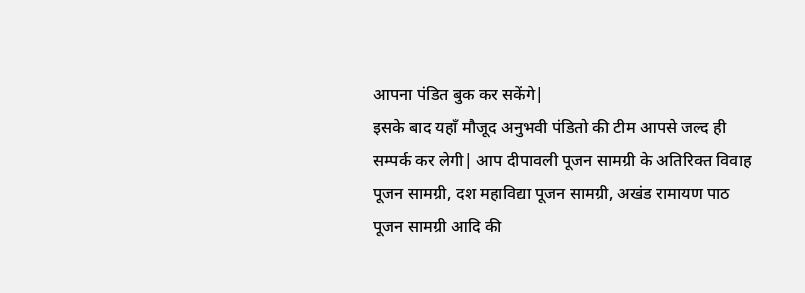आपना पंडित बुक कर सकेंगे|
इसके बाद यहाँ मौजूद अनुभवी पंडितो की टीम आपसे जल्द ही सम्पर्क कर लेगी| आप दीपावली पूजन सामग्री के अतिरिक्त विवाह पूजन सामग्री, दश महाविद्या पूजन सामग्री, अखंड रामायण पाठ पूजन सामग्री आदि की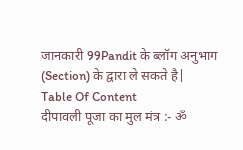जानकारी 99Pandit के ब्लॉग अनुभाग (Section) के द्वारा ले सकते है|
Table Of Content
दीपावली पूजा का मुल मंत्र :- ॐ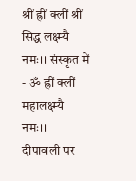श्रीं ह्रीं क्लीं श्रीं सिद्ध लक्ष्म्यै नमः।। संस्कृत में - ॐ ह्रीं क्लीं महालक्ष्म्यै नमः।।
दीपावली पर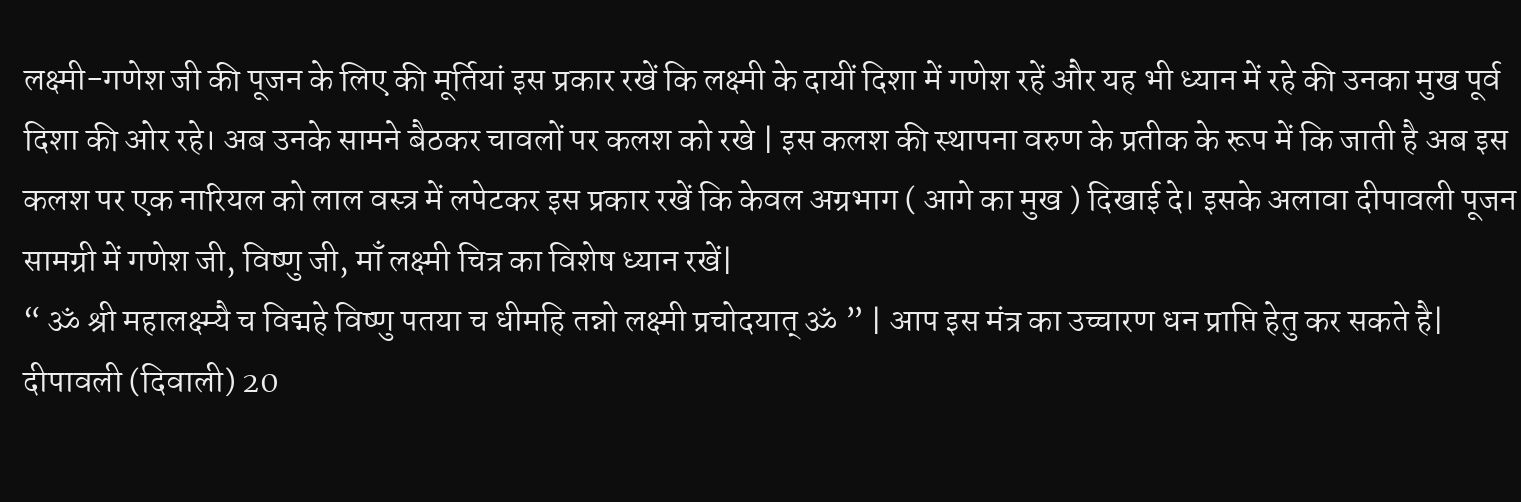लक्ष्मी-गणेश जी की पूजन के लिए की मूर्तियां इस प्रकार रखें कि लक्ष्मी के दायीं दिशा में गणेश रहें और यह भी ध्यान में रहे की उनका मुख पूर्व दिशा की ओर रहे। अब उनके सामने बैठकर चावलों पर कलश को रखे | इस कलश की स्थापना वरुण के प्रतीक के रूप में कि जाती है अब इस कलश पर एक नारियल को लाल वस्त्र में लपेटकर इस प्रकार रखें कि केवल अग्रभाग ( आगे का मुख ) दिखाई दे। इसके अलावा दीपावली पूजन सामग्री में गणेश जी, विष्णु जी, माँ लक्ष्मी चित्र का विशेष ध्यान रखें|
“ ॐ श्री महालक्ष्म्यै च विद्महे विष्णु पतया च धीमहि तन्नो लक्ष्मी प्रचोदयात् ॐ ” | आप इस मंत्र का उच्चारण धन प्राप्ति हेतु कर सकते है|
दीपावली (दिवाली) 20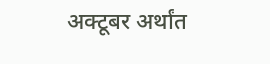अक्टूबर अर्थांत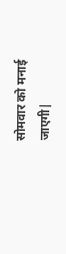सोमवार को मनाई जाएगी|